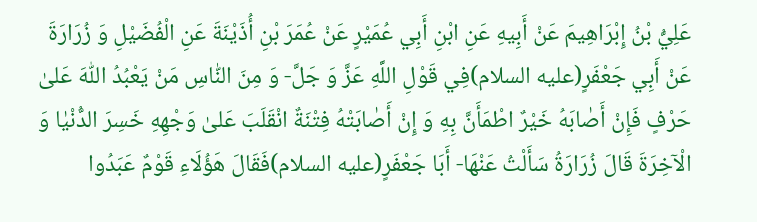عَلِيُّ بْنُ إِبْرَاهِيمَ عَنْ أَبِيهِ عَنِ ابْنِ أَبِي عُمَيْرٍ عَنْ عُمَرَ بْنِ أُذَيْنَةَ عَنِ الْفُضَيْلِ وَ زُرَارَةَ عَنْ أَبِي جَعْفَرٍ(عليه السلام)فِي قَوْلِ اللَّهِ عَزَّ وَ جَلَّ- وَ مِنَ النّٰاسِ مَنْ يَعْبُدُ اللّٰهَ عَلىٰ حَرْفٍ فَإِنْ أَصٰابَهُ خَيْرٌ اطْمَأَنَّ بِهِ وَ إِنْ أَصٰابَتْهُ فِتْنَةٌ انْقَلَبَ عَلىٰ وَجْهِهِ خَسِرَ الدُّنْيٰا وَ الْآخِرَةَ قَالَ زُرَارَةُ سَأَلْتُ عَنْهَا- أَبَا جَعْفَرٍ(عليه السلام)فَقَالَ هَؤُلَاءِ قَوْمٌ عَبَدُوا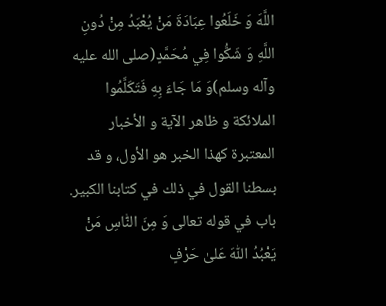اللَّهَ وَ خَلَعُوا عِبَادَةَ مَنْ يُعْبَدُ مِنْ دُونِ اللَّهِ وَ شَكُّوا فِي مُحَمَّدٍ(صلى الله عليه وآله وسلم)وَ مَا جَاءَ بِهِ فَتَكَلَّمُوا الملائكة و ظاهر الآية و الأخبار المعتبرة كهذا الخبر هو الأول، و قد بسطنا القول في ذلك في كتابنا الكبير. باب في قوله تعالى وَ مِنَ النّٰاسِ مَنْ يَعْبُدُ اللّٰهَ عَلىٰ حَرْفٍ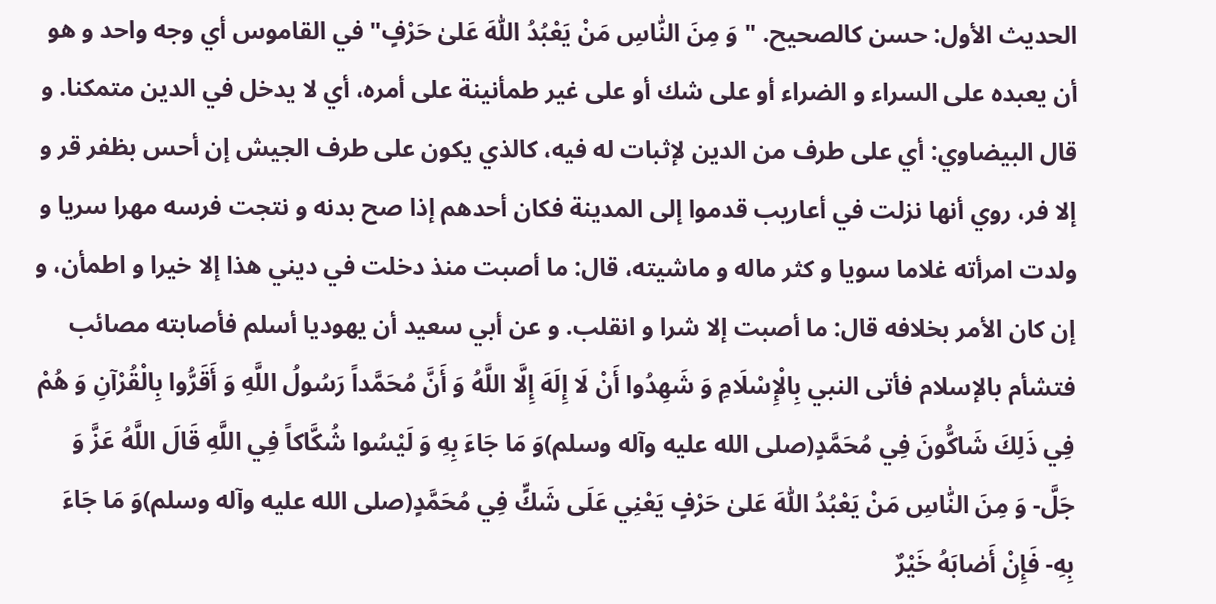الحديث الأول: حسن كالصحيح. " وَ مِنَ النّٰاسِ مَنْ يَعْبُدُ اللّٰهَ عَلىٰ حَرْفٍ" في القاموس أي وجه واحد و هو أن يعبده على السراء و الضراء أو على شك أو على غير طمأنينة على أمره، أي لا يدخل في الدين متمكنا. و قال البيضاوي: أي على طرف من الدين لإثبات له فيه، كالذي يكون على طرف الجيش إن أحس بظفر قر و إلا فر، روي أنها نزلت في أعاريب قدموا إلى المدينة فكان أحدهم إذا صح بدنه و نتجت فرسه مهرا سريا و ولدت امرأته غلاما سويا و كثر ماله و ماشيته، قال: ما أصبت منذ دخلت في ديني هذا إلا خيرا و اطمأن، و إن كان الأمر بخلافه قال: ما أصبت إلا شرا و انقلب. و عن أبي سعيد أن يهوديا أسلم فأصابته مصائب فتشأم بالإسلام فأتى النبي بِالْإِسْلَامِ وَ شَهِدُوا أَنْ لَا إِلَهَ إِلَّا اللَّهُ وَ أَنَّ مُحَمَّداً رَسُولُ اللَّهِ وَ أَقَرُّوا بِالْقُرْآنِ وَ هُمْ فِي ذَلِكَ شَاكُّونَ فِي مُحَمَّدٍ(صلى الله عليه وآله وسلم)وَ مَا جَاءَ بِهِ وَ لَيْسُوا شُكَّاكاً فِي اللَّهِ قَالَ اللَّهُ عَزَّ وَ جَلَّ- وَ مِنَ النّٰاسِ مَنْ يَعْبُدُ اللّٰهَ عَلىٰ حَرْفٍ يَعْنِي عَلَى شَكٍّ فِي مُحَمَّدٍ(صلى الله عليه وآله وسلم)وَ مَا جَاءَ بِهِ- فَإِنْ أَصٰابَهُ خَيْرٌ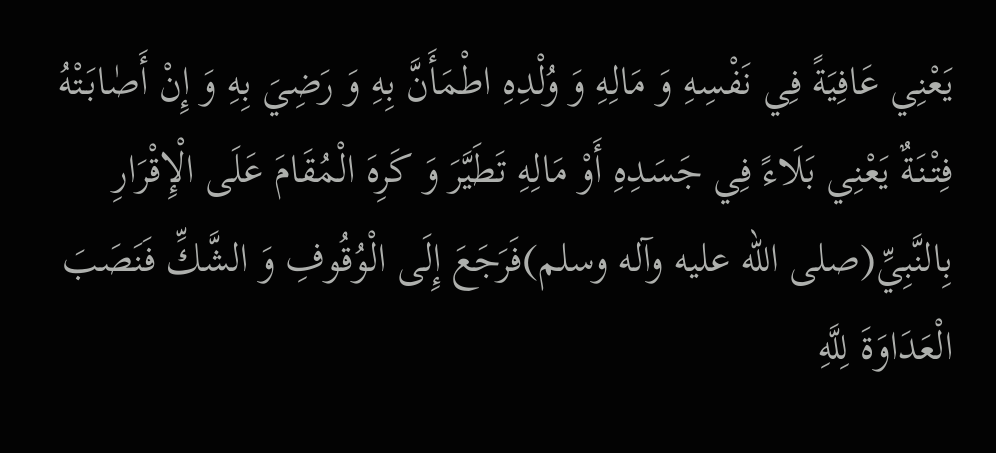يَعْنِي عَافِيَةً فِي نَفْسِهِ وَ مَالِهِ وَ وُلْدِهِ اطْمَأَنَّ بِهِ وَ رَضِيَ بِهِ وَ إِنْ أَصٰابَتْهُ فِتْنَةٌ يَعْنِي بَلَاءً فِي جَسَدِهِ أَوْ مَالِهِ تَطَيَّرَ وَ كَرِهَ الْمُقَامَ عَلَى الْإِقْرَارِ بِالنَّبِيِّ(صلى الله عليه وآله وسلم)فَرَجَعَ إِلَى الْوُقُوفِ وَ الشَّكِّ فَنَصَبَ الْعَدَاوَةَ لِلَّهِ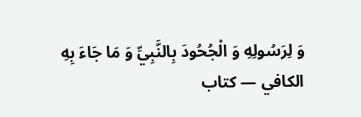وَ لِرَسُولِهِ وَ الْجُحُودَ بِالنَّبِيِّ وَ مَا جَاءَ بِهِ
الكافي — كتاب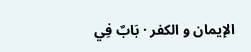الإيمان و الكفر · بَابٌ فِي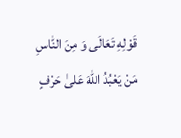قَوْلِهِ تَعَالَى وَ مِنَ النّٰاسِ مَنْ يَعْبُدُ اللّٰهَ عَلىٰ حَرْفٍ